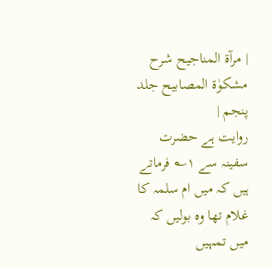| مرآۃ المناجیح شرح مشکوٰۃ المصابیح جلد پنجم |
روایت ہے حضرت سفینہ سے ۱؎ فرماتے ہیں کہ میں ام سلمہ کا غلام تھا وہ بولیں کہ میں تمہیں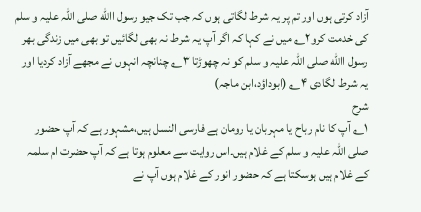آزاد کرتی ہوں اور تم پر یہ شرط لگاتی ہوں کہ جب تک جیو رسول االله صلی اللہ علیہ و سلم کی خدمت کرو۲؎ میں نے کہا کہ اگر آپ یہ شرط نہ بھی لگائیں تو بھی میں زندگی بھر رسول االله صلی اللہ علیہ و سلم کو نہ چھوڑتا ۳؎ چنانچہ انہوں نے مجھے آزاد کردیا اور یہ شرط لگادی ۴؎ (ابوداؤد،ابن ماجہ)
شرح
۱؎ آپ کا نام رباح یا مہربان یا رومان ہے فارسی النسل ہیں،مشہور ہے کہ آپ حضور صلی اللہ علیہ و سلم کے غلام ہیں۔اس روایت سے معلوم ہوتا ہے کہ آپ حضرت ام سلمہ کے غلام ہیں ہوسکتا ہے کہ حضور انور کے غلام ہوں آپ نے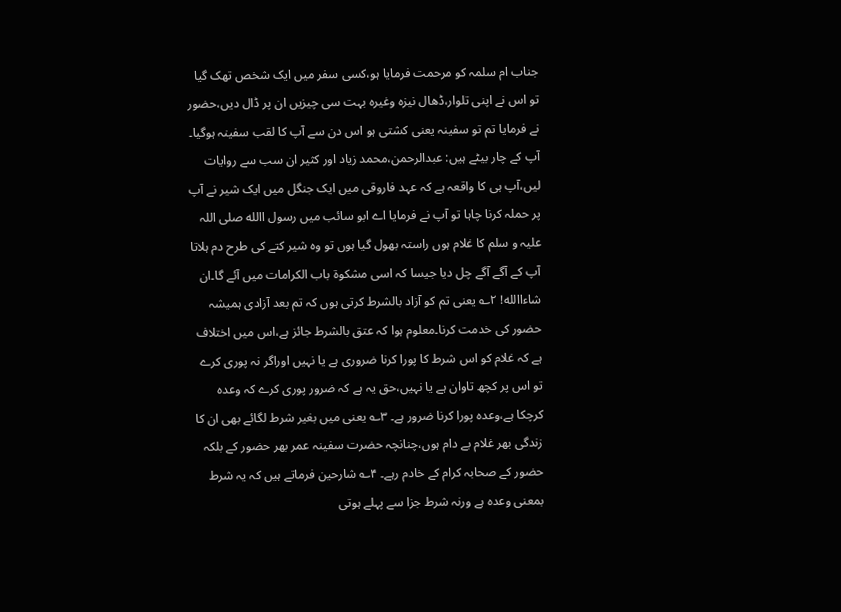جناب ام سلمہ کو مرحمت فرمایا ہو،کسی سفر میں ایک شخص تھک گیا تو اس نے اپنی تلوار،ڈھال نیزہ وغیرہ بہت سی چیزیں ان پر ڈال دیں،حضور نے فرمایا تم تو سفینہ یعنی کشتی ہو اس دن سے آپ کا لقب سفینہ ہوگیا۔ آپ کے چار بیٹے ہیں: عبدالرحمن،محمد زیاد اور کثیر ان سب سے روایات لیں،آپ ہی کا واقعہ ہے کہ عہد فاروقی میں ایک جنگل میں ایک شیر نے آپ پر حملہ کرنا چاہا تو آپ نے فرمایا اے ابو سائب میں رسول االله صلی اللہ علیہ و سلم کا غلام ہوں راستہ بھول گیا ہوں تو وہ شیر کتے کی طرح دم ہلاتا آپ کے آگے آگے چل دیا جیسا کہ اسی مشکوۃ باب الکرامات میں آئے گا۔ان شاءاالله! ۲؎ یعنی تم کو آزاد بالشرط کرتی ہوں کہ تم بعد آزادی ہمیشہ حضور کی خدمت کرنا۔معلوم ہوا کہ عتق بالشرط جائز ہے،اس میں اختلاف ہے کہ غلام کو اس شرط کا پورا کرنا ضروری ہے یا نہیں اوراگر نہ پوری کرے تو اس پر کچھ تاوان ہے یا نہیں،حق یہ ہے کہ ضرور پوری کرے کہ وعدہ کرچکا ہے،وعدہ پورا کرنا ضرور ہے۔ ۳؎ یعنی میں بغیر شرط لگائے بھی ان کا زندگی بھر غلام بے دام ہوں،چنانچہ حضرت سفینہ عمر بھر حضور کے بلکہ حضور کے صحابہ کرام کے خادم رہے۔ ۴؎ شارحین فرماتے ہیں کہ یہ شرط بمعنی وعدہ ہے ورنہ شرط جزا سے پہلے ہوتی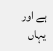ہے اور یہاں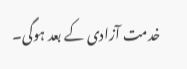خدمت آزادی کے بعد ہوگی۔